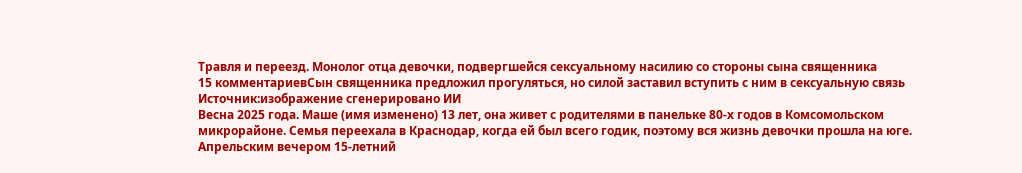Травля и переезд. Монолог отца девочки, подвергшейся сексуальному насилию со стороны сына священника
15 комментариевСын священника предложил прогуляться, но силой заставил вступить с ним в сексуальную связь
Источник:изображение сгенерировано ИИ
Весна 2025 года. Маше (имя изменено) 13 лет, она живет с родителями в панельке 80-х годов в Комсомольском микрорайоне. Семья переехала в Краснодар, когда ей был всего годик, поэтому вся жизнь девочки прошла на юге. Апрельским вечером 15-летний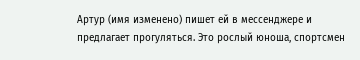Артур (имя изменено) пишет ей в мессенджере и предлагает прогуляться. Это рослый юноша, спортсмен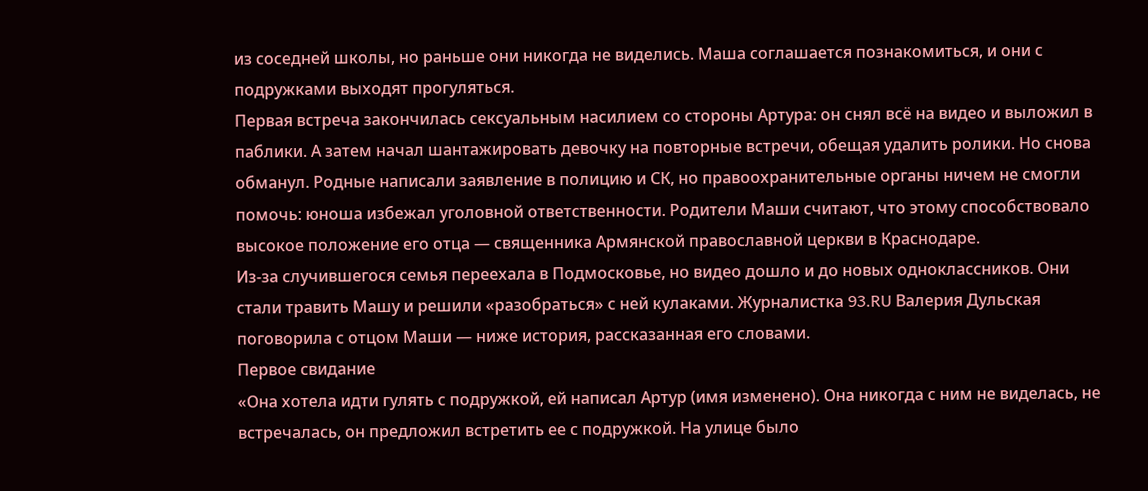из соседней школы, но раньше они никогда не виделись. Маша соглашается познакомиться, и они с подружками выходят прогуляться.
Первая встреча закончилась сексуальным насилием со стороны Артура: он снял всё на видео и выложил в паблики. А затем начал шантажировать девочку на повторные встречи, обещая удалить ролики. Но снова обманул. Родные написали заявление в полицию и СК, но правоохранительные органы ничем не смогли помочь: юноша избежал уголовной ответственности. Родители Маши считают, что этому способствовало высокое положение его отца — священника Армянской православной церкви в Краснодаре.
Из-за случившегося семья переехала в Подмосковье, но видео дошло и до новых одноклассников. Они стали травить Машу и решили «разобраться» с ней кулаками. Журналистка 93.RU Валерия Дульская поговорила с отцом Маши — ниже история, рассказанная его словами.
Первое свидание
«Она хотела идти гулять с подружкой, ей написал Артур (имя изменено). Она никогда с ним не виделась, не встречалась, он предложил встретить ее с подружкой. На улице было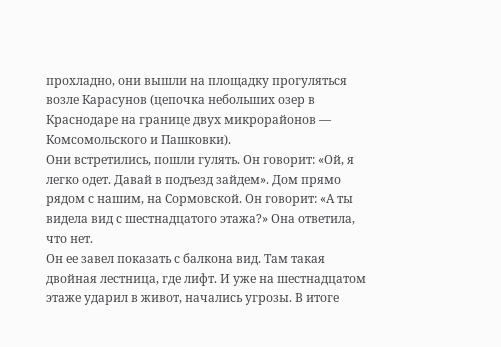прохладно, они вышли на площадку прогуляться возле Карасунов (цепочка небольших озер в Краснодаре на границе двух микрорайонов — Комсомольского и Пашковки).
Они встретились, пошли гулять. Он говорит: «Ой, я легко одет. Давай в подъезд зайдем». Дом прямо рядом с нашим, на Сормовской. Он говорит: «А ты видела вид с шестнадцатого этажа?» Она ответила, что нет.
Он ее завел показать с балкона вид. Там такая двойная лестница, где лифт. И уже на шестнадцатом этаже ударил в живот, начались угрозы. В итоге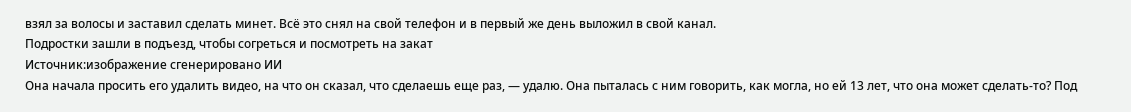взял за волосы и заставил сделать минет. Всё это снял на свой телефон и в первый же день выложил в свой канал.
Подростки зашли в подъезд, чтобы согреться и посмотреть на закат
Источник:изображение сгенерировано ИИ
Она начала просить его удалить видео, на что он сказал, что сделаешь еще раз, — удалю. Она пыталась с ним говорить, как могла, но ей 13 лет, что она может сделать-то? Под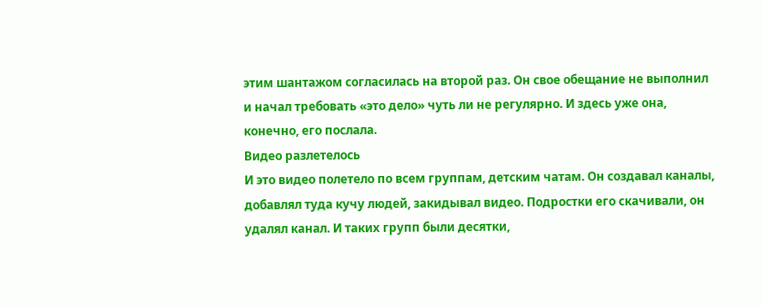этим шантажом согласилась на второй раз. Он свое обещание не выполнил и начал требовать «это дело» чуть ли не регулярно. И здесь уже она, конечно, его послала.
Видео разлетелось
И это видео полетело по всем группам, детским чатам. Он создавал каналы, добавлял туда кучу людей, закидывал видео. Подростки его скачивали, он удалял канал. И таких групп были десятки,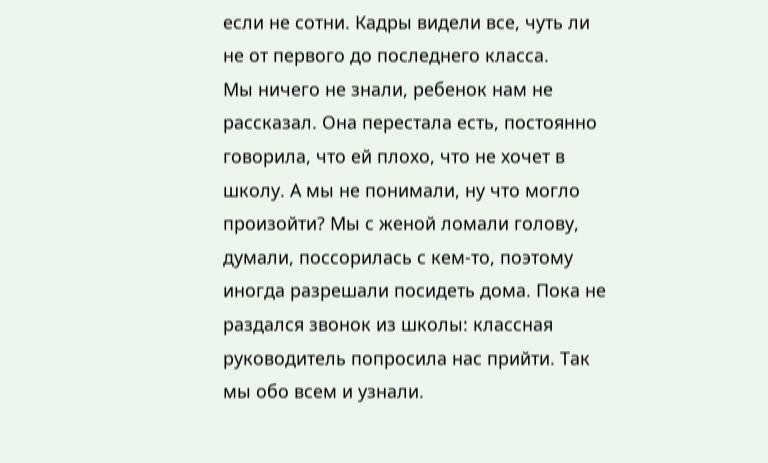если не сотни. Кадры видели все, чуть ли не от первого до последнего класса.
Мы ничего не знали, ребенок нам не рассказал. Она перестала есть, постоянно говорила, что ей плохо, что не хочет в школу. А мы не понимали, ну что могло произойти? Мы с женой ломали голову, думали, поссорилась с кем-то, поэтому иногда разрешали посидеть дома. Пока не раздался звонок из школы: классная руководитель попросила нас прийти. Так мы обо всем и узнали.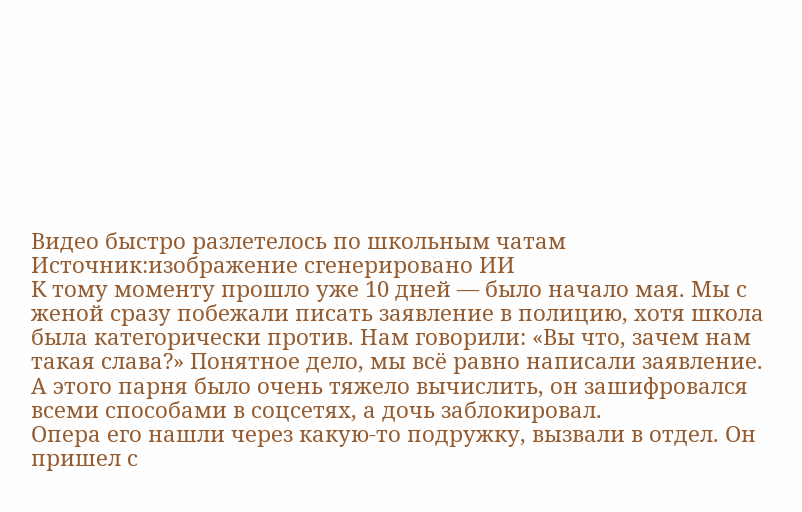Видео быстро разлетелось по школьным чатам
Источник:изображение сгенерировано ИИ
К тому моменту прошло уже 10 дней — было начало мая. Мы с женой сразу побежали писать заявление в полицию, хотя школа была категорически против. Нам говорили: «Вы что, зачем нам такая слава?» Понятное дело, мы всё равно написали заявление. А этого парня было очень тяжело вычислить, он зашифровался всеми способами в соцсетях, а дочь заблокировал.
Опера его нашли через какую-то подружку, вызвали в отдел. Он пришел с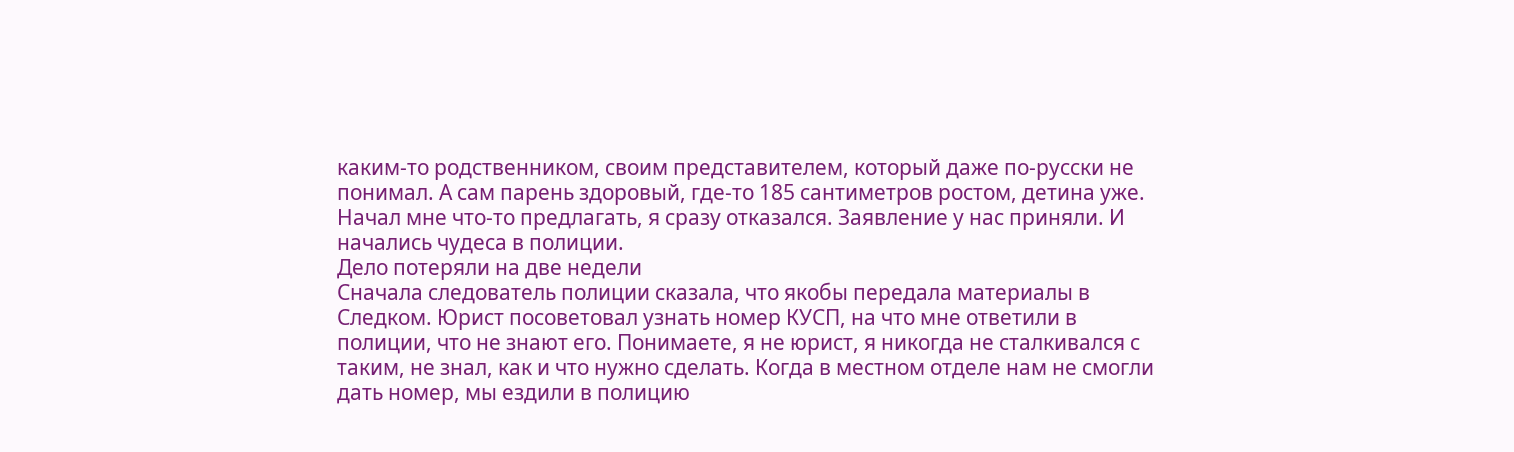каким-то родственником, своим представителем, который даже по-русски не понимал. А сам парень здоровый, где-то 185 сантиметров ростом, детина уже. Начал мне что-то предлагать, я сразу отказался. Заявление у нас приняли. И начались чудеса в полиции.
Дело потеряли на две недели
Сначала следователь полиции сказала, что якобы передала материалы в Следком. Юрист посоветовал узнать номер КУСП, на что мне ответили в полиции, что не знают его. Понимаете, я не юрист, я никогда не сталкивался с таким, не знал, как и что нужно сделать. Когда в местном отделе нам не смогли дать номер, мы ездили в полицию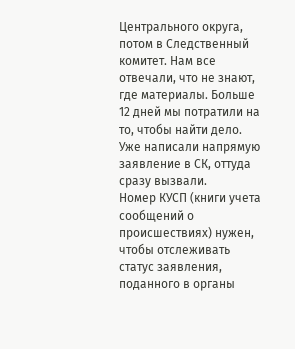Центрального округа, потом в Следственный комитет. Нам все отвечали, что не знают, где материалы. Больше 12 дней мы потратили на то, чтобы найти дело. Уже написали напрямую заявление в СК, оттуда сразу вызвали.
Номер КУСП (книги учета сообщений о происшествиях) нужен, чтобы отслеживать статус заявления, поданного в органы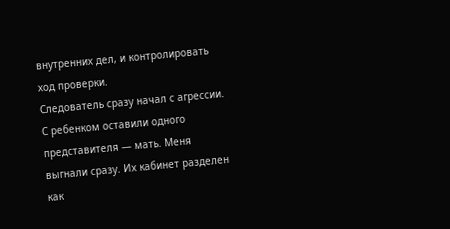внутренних дел, и контролировать ход проверки.
Следователь сразу начал с агрессии. С ребенком оставили одного представителя — мать. Меня выгнали сразу. Их кабинет разделен как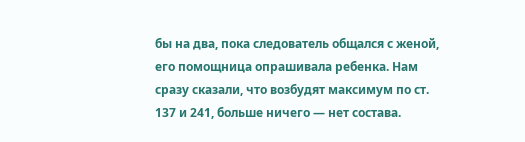бы на два, пока следователь общался с женой, его помощница опрашивала ребенка. Нам сразу сказали, что возбудят максимум по ст. 137 и 241, больше ничего — нет состава.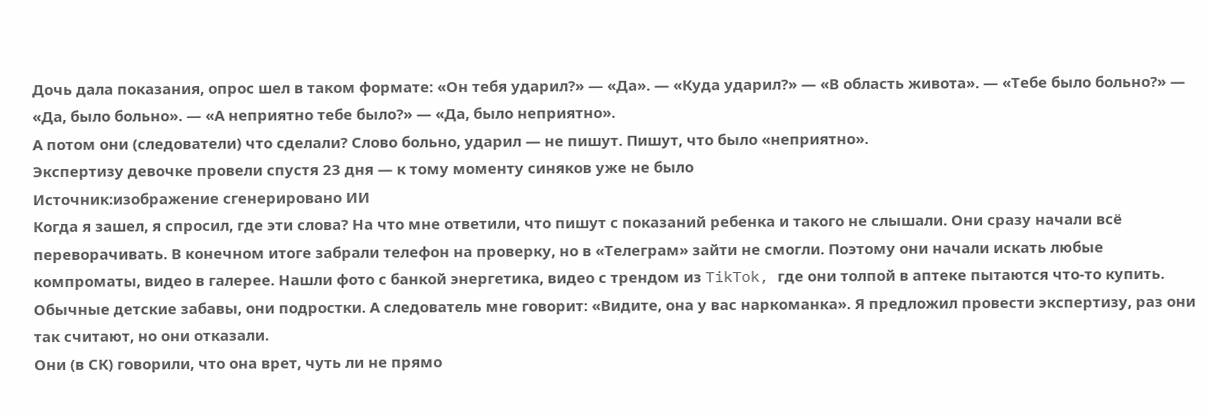Дочь дала показания, опрос шел в таком формате: «Он тебя ударил?» — «Да». — «Куда ударил?» — «В область живота». — «Тебе было больно?» — «Да, было больно». — «А неприятно тебе было?» — «Да, было неприятно».
А потом они (следователи) что сделали? Слово больно, ударил — не пишут. Пишут, что было «неприятно».
Экспертизу девочке провели спустя 23 дня — к тому моменту синяков уже не было
Источник:изображение сгенерировано ИИ
Когда я зашел, я спросил, где эти слова? На что мне ответили, что пишут с показаний ребенка и такого не слышали. Они сразу начали всё переворачивать. В конечном итоге забрали телефон на проверку, но в «Телеграм» зайти не смогли. Поэтому они начали искать любые компроматы, видео в галерее. Нашли фото с банкой энергетика, видео с трендом из TikTok, где они толпой в аптеке пытаются что-то купить. Обычные детские забавы, они подростки. А следователь мне говорит: «Видите, она у вас наркоманка». Я предложил провести экспертизу, раз они так считают, но они отказали.
Они (в СК) говорили, что она врет, чуть ли не прямо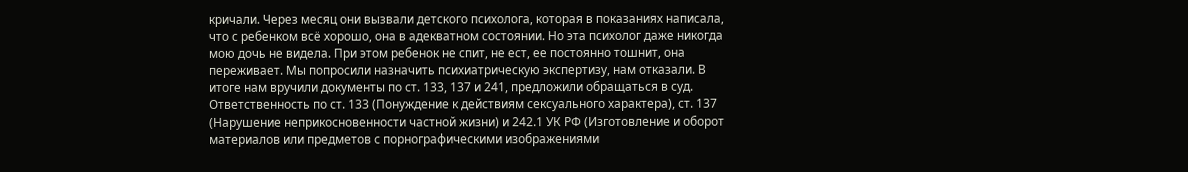кричали. Через месяц они вызвали детского психолога, которая в показаниях написала, что с ребенком всё хорошо, она в адекватном состоянии. Но эта психолог даже никогда мою дочь не видела. При этом ребенок не спит, не ест, ее постоянно тошнит, она переживает. Мы попросили назначить психиатрическую экспертизу, нам отказали. В итоге нам вручили документы по ст. 133, 137 и 241, предложили обращаться в суд.
Ответственность по ст. 133 (Понуждение к действиям сексуального характера), ст. 137 (Нарушение неприкосновенности частной жизни) и 242.1 УК РФ (Изготовление и оборот материалов или предметов с порнографическими изображениями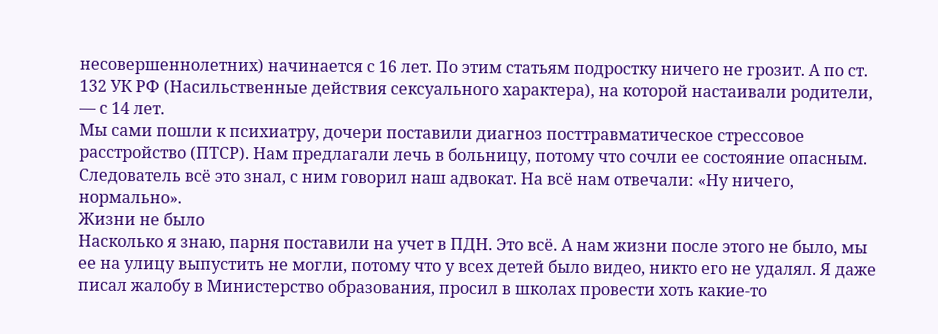несовершеннолетних) начинается с 16 лет. По этим статьям подростку ничего не грозит. А по ст. 132 УК РФ (Насильственные действия сексуального характера), на которой настаивали родители, — с 14 лет.
Мы сами пошли к психиатру, дочери поставили диагноз посттравматическое стрессовое расстройство (ПТСР). Нам предлагали лечь в больницу, потому что сочли ее состояние опасным. Следователь всё это знал, с ним говорил наш адвокат. На всё нам отвечали: «Ну ничего, нормально».
Жизни не было
Насколько я знаю, парня поставили на учет в ПДН. Это всё. А нам жизни после этого не было, мы ее на улицу выпустить не могли, потому что у всех детей было видео, никто его не удалял. Я даже писал жалобу в Министерство образования, просил в школах провести хоть какие-то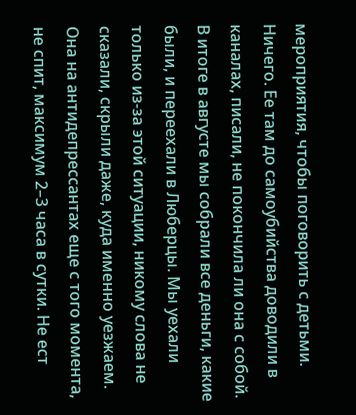мероприятия, чтобы поговорить с детьми. Ничего. Ее там до самоубийства доводили в каналах, писали, не покончила ли она с собой.
В итоге в августе мы собрали все деньги, какие были, и переехали в Люберцы. Мы уехали только из-за этой ситуации, никому слова не сказали, скрыли даже, куда именно уезжаем. Она на антидепрессантах еще с того момента, не спит, максимум 2–3 часа в сутки. Не ест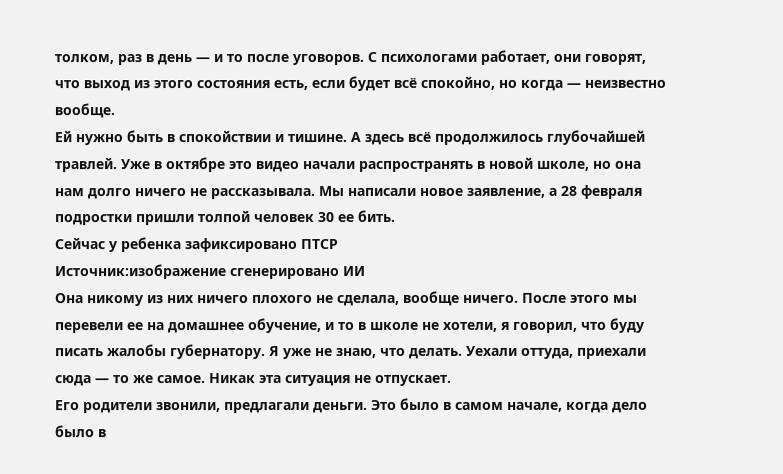толком, раз в день — и то после уговоров. С психологами работает, они говорят, что выход из этого состояния есть, если будет всё спокойно, но когда — неизвестно вообще.
Ей нужно быть в спокойствии и тишине. А здесь всё продолжилось глубочайшей травлей. Уже в октябре это видео начали распространять в новой школе, но она нам долго ничего не рассказывала. Мы написали новое заявление, а 28 февраля подростки пришли толпой человек 30 ее бить.
Сейчас у ребенка зафиксировано ПТСР
Источник:изображение сгенерировано ИИ
Она никому из них ничего плохого не сделала, вообще ничего. После этого мы перевели ее на домашнее обучение, и то в школе не хотели, я говорил, что буду писать жалобы губернатору. Я уже не знаю, что делать. Уехали оттуда, приехали сюда — то же самое. Никак эта ситуация не отпускает.
Его родители звонили, предлагали деньги. Это было в самом начале, когда дело было в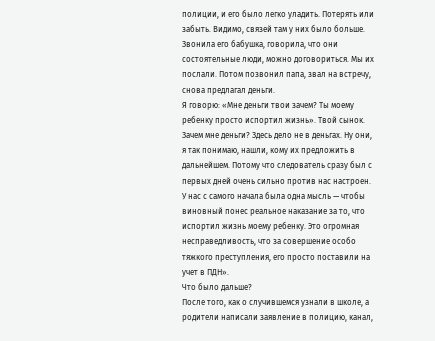полиции, и его было легко уладить. Потерять или забыть. Видимо, связей там у них было больше. Звонила его бабушка, говорила, что они состоятельные люди, можно договориться. Мы их послали. Потом позвонил папа, звал на встречу, снова предлагал деньги.
Я говорю: «Мне деньги твои зачем? Ты моему ребенку просто испортил жизнь». Твой сынок. Зачем мне деньги? Здесь дело не в деньгах. Ну они, я так понимаю, нашли, кому их предложить в дальнейшем. Потому что следователь сразу был с первых дней очень сильно против нас настроен.
У нас с самого начала была одна мысль — чтобы виновный понес реальное наказание за то, что испортил жизнь моему ребенку. Это огромная несправедливость, что за совершение особо тяжкого преступления, его просто поставили на учет в ПДН».
Что было дальше?
После того, как о случившемся узнали в школе, а родители написали заявление в полицию, канал,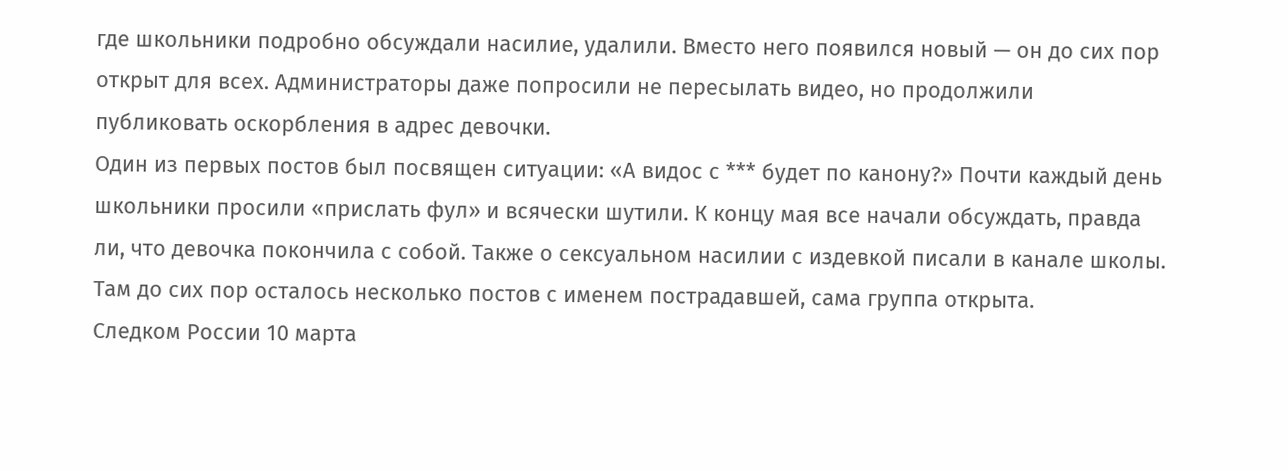где школьники подробно обсуждали насилие, удалили. Вместо него появился новый — он до сих пор открыт для всех. Администраторы даже попросили не пересылать видео, но продолжили публиковать оскорбления в адрес девочки.
Один из первых постов был посвящен ситуации: «А видос с *** будет по канону?» Почти каждый день школьники просили «прислать фул» и всячески шутили. К концу мая все начали обсуждать, правда ли, что девочка покончила с собой. Также о сексуальном насилии с издевкой писали в канале школы. Там до сих пор осталось несколько постов с именем пострадавшей, сама группа открыта.
Следком России 10 марта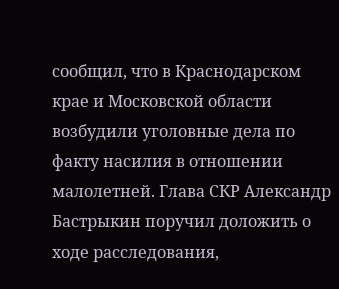сообщил, что в Краснодарском крае и Московской области возбудили уголовные дела по факту насилия в отношении малолетней. Глава СКР Александр Бастрыкин поручил доложить о ходе расследования,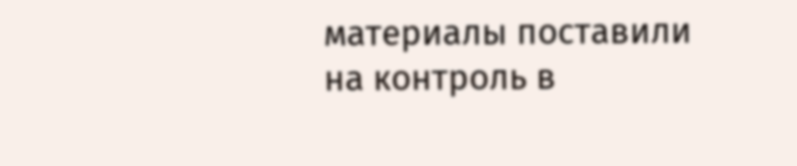материалы поставили на контроль в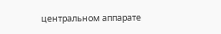центральном аппарате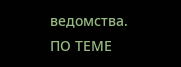ведомства.
ПО ТЕМЕ